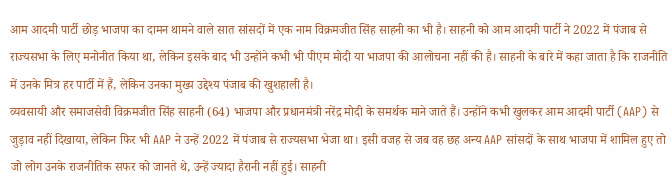आम आदमी पार्टी छोड़ भाजपा का दामन थामने वाले सात सांसदों में एक नाम विक्रमजीत सिंह साहनी का भी है। साहनी को आम आदमी पार्टी ने 2022 में पंजाब से राज्यसभा के लिए मनोनीत किया था, लेकिन इसके बाद भी उन्होंने कभी भी पीएम मोदी या भाजपा की आलोचना नहीं की है। साहनी के बारे में कहा जाता है कि राजनीति में उनके मित्र हर पार्टी में हैं, लेकिन उनका मुख्य उद्देश्य पंजाब की खुशहाली है।
व्यवसायी और समाजसेवी विक्रमजीत सिंह साहनी (64) भाजपा और प्रधानमंत्री नरेंद्र मोदी के समर्थक माने जाते हैं। उन्होंने कभी खुलकर आम आदमी पार्टी (AAP) से जुड़ाव नहीं दिखाया, लेकिन फिर भी AAP ने उन्हें 2022 में पंजाब से राज्यसभा भेजा था। इसी वजह से जब वह छह अन्य AAP सांसदों के साथ भाजपा में शामिल हुए तो जो लोग उनके राजनीतिक सफर को जानते थे, उन्हें ज्यादा हैरानी नहीं हुई। साहनी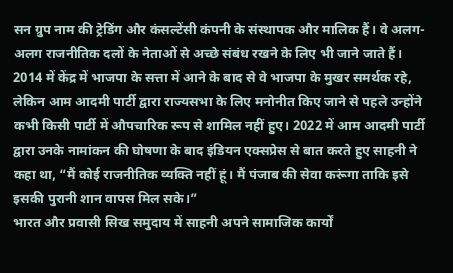सन ग्रुप नाम की ट्रेडिंग और कंसल्टेंसी कंपनी के संस्थापक और मालिक हैं। वे अलग-अलग राजनीतिक दलों के नेताओं से अच्छे संबंध रखने के लिए भी जाने जाते हैं।
2014 में केंद्र में भाजपा के सत्ता में आने के बाद से वे भाजपा के मुखर समर्थक रहे, लेकिन आम आदमी पार्टी द्वारा राज्यसभा के लिए मनोनीत किए जाने से पहले उन्होंने कभी किसी पार्टी में औपचारिक रूप से शामिल नहीं हुए। 2022 में आम आदमी पार्टी द्वारा उनके नामांकन की घोषणा के बाद इंडियन एक्सप्रेस से बात करते हुए साहनी ने कहा था, “मैं कोई राजनीतिक व्यक्ति नहीं हूं। मैं पंजाब की सेवा करूंगा ताकि इसे इसकी पुरानी शान वापस मिल सके।”
भारत और प्रवासी सिख समुदाय में साहनी अपने सामाजिक कार्यों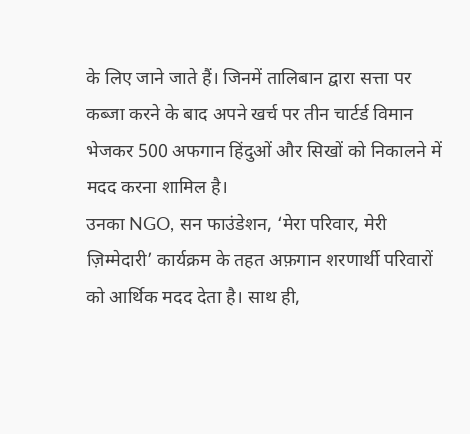के लिए जाने जाते हैं। जिनमें तालिबान द्वारा सत्ता पर कब्जा करने के बाद अपने खर्च पर तीन चार्टर्ड विमान भेजकर 500 अफगान हिंदुओं और सिखों को निकालने में मदद करना शामिल है।
उनका NGO, सन फाउंडेशन, ‘मेरा परिवार, मेरी ज़िम्मेदारी’ कार्यक्रम के तहत अफ़गान शरणार्थी परिवारों को आर्थिक मदद देता है। साथ ही,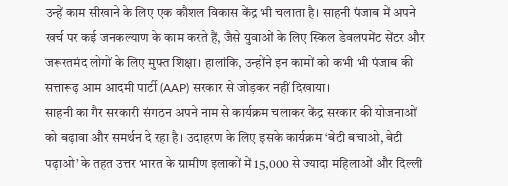उन्हें काम सीखाने के लिए एक कौशल विकास केंद्र भी चलाता है। साहनी पंजाब में अपने खर्च पर कई जनकल्याण के काम करते हैं, जैसे युवाओं के लिए स्किल डेवलपमेंट सेंटर और जरूरतमंद लोगों के लिए मुफ्त शिक्षा। हालांकि, उन्होंने इन कामों को कभी भी पंजाब की सत्तारूढ़ आम आदमी पार्टी (AAP) सरकार से जोड़कर नहीं दिखाया।
साहनी का गैर सरकारी संगठन अपने नाम से कार्यक्रम चलाकर केंद्र सरकार की योजनाओं को बढ़ावा और समर्थन दे रहा है। उदाहरण के लिए इसके कार्यक्रम ‘बेटी बचाओ, बेटी पढ़ाओ’ के तहत उत्तर भारत के ग्रामीण इलाकों में 15,000 से ज्यादा महिलाओं और दिल्ली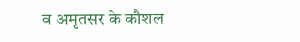व अमृतसर के कौशल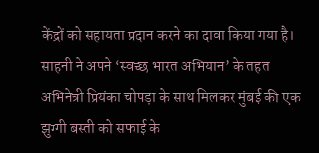केंद्रों को सहायता प्रदान करने का दावा किया गया है। साहनी ने अपने ‘स्वच्छ भारत अभियान’ के तहत अभिनेत्री प्रियंका चोपड़ा के साथ मिलकर मुंबई की एक झुग्गी बस्ती को सफाई के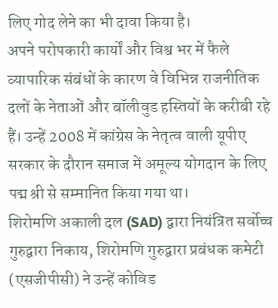लिए गोद लेने का भी दावा किया है।
अपने परोपकारी कार्यों और विश्व भर में फैले व्यापारिक संबंधों के कारण वे विभिन्न राजनीतिक दलों के नेताओं और बॉलीवुड हस्तियों के करीबी रहे हैं। उन्हें 2008 में कांग्रेस के नेतृत्व वाली यूपीए सरकार के दौरान समाज में अमूल्य योगदान के लिए पद्म श्री से सम्मानित किया गया था।
शिरोमणि अकाली दल (SAD) द्वारा नियंत्रित सर्वोच्च गुरुद्वारा निकाय, शिरोमणि गुरुद्वारा प्रबंधक कमेटी (एसजीपीसी) ने उन्हें कोविड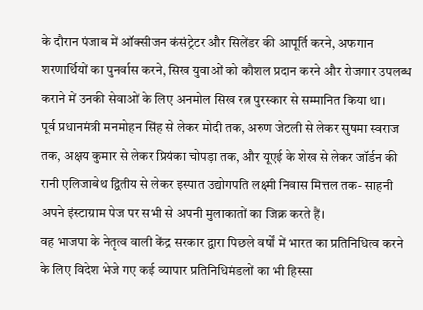के दौरान पंजाब में ऑक्सीजन कंसंट्रेटर और सिलेंडर की आपूर्ति करने, अफगान शरणार्थियों का पुनर्वास करने, सिख युवाओं को कौशल प्रदान करने और रोजगार उपलब्ध कराने में उनकी सेवाओं के लिए अनमोल सिख रत्न पुरस्कार से सम्मानित किया था।
पूर्व प्रधानमंत्री मनमोहन सिंह से लेकर मोदी तक, अरुण जेटली से लेकर सुषमा स्वराज तक, अक्षय कुमार से लेकर प्रियंका चोपड़ा तक, और यूएई के शेख से लेकर जॉर्डन की रानी एलिजाबेथ द्वितीय से लेकर इस्पात उद्योगपति लक्ष्मी निवास मित्तल तक- साहनी अपने इंस्टाग्राम पेज पर सभी से अपनी मुलाकातों का जिक्र करते हैं।
वह भाजपा के नेतृत्व वाली केंद्र सरकार द्वारा पिछले वर्षों में भारत का प्रतिनिधित्व करने के लिए विदेश भेजे गए कई व्यापार प्रतिनिधिमंडलों का भी हिस्सा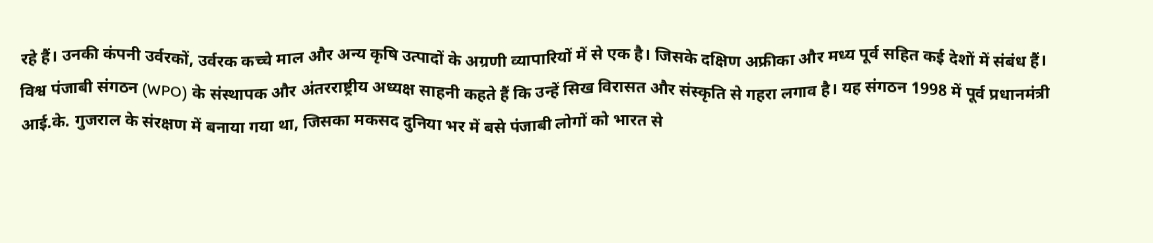रहे हैं। उनकी कंपनी उर्वरकों, उर्वरक कच्चे माल और अन्य कृषि उत्पादों के अग्रणी व्यापारियों में से एक है। जिसके दक्षिण अफ्रीका और मध्य पूर्व सहित कई देशों में संबंध हैं।
विश्व पंजाबी संगठन (WPO) के संस्थापक और अंतरराष्ट्रीय अध्यक्ष साहनी कहते हैं कि उन्हें सिख विरासत और संस्कृति से गहरा लगाव है। यह संगठन 1998 में पूर्व प्रधानमंत्री आई.के. गुजराल के संरक्षण में बनाया गया था, जिसका मकसद दुनिया भर में बसे पंजाबी लोगों को भारत से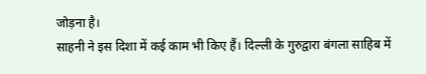जोड़ना है।
साहनी ने इस दिशा में कई काम भी किए हैं। दिल्ली के गुरुद्वारा बंगला साहिब में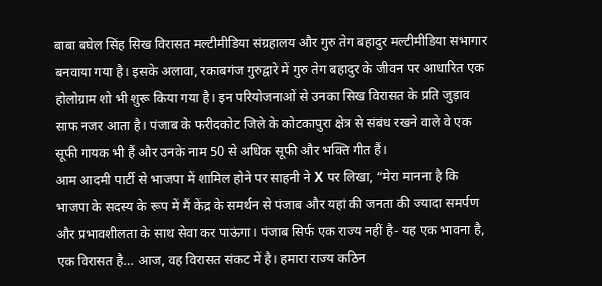बाबा बघेल सिंह सिख विरासत मल्टीमीडिया संग्रहालय और गुरु तेग बहादुर मल्टीमीडिया सभागार बनवाया गया है। इसके अलावा, रकाबगंज गुरुद्वारे में गुरु तेग बहादुर के जीवन पर आधारित एक होलोग्राम शो भी शुरू किया गया है। इन परियोजनाओं से उनका सिख विरासत के प्रति जुड़ाव साफ नजर आता है। पंजाब के फरीदकोट जिले के कोटकापुरा क्षेत्र से संबंध रखने वाले वे एक सूफी गायक भी हैं और उनके नाम 50 से अधिक सूफी और भक्ति गीत हैं।
आम आदमी पार्टी से भाजपा में शामिल होने पर साहनी ने X पर लिखा, “मेरा मानना है कि भाजपा के सदस्य के रूप में मैं केंद्र के समर्थन से पंजाब और यहां की जनता की ज्यादा समर्पण और प्रभावशीलता के साथ सेवा कर पाऊंगा। पंजाब सिर्फ एक राज्य नहीं है- यह एक भावना है, एक विरासत है… आज, वह विरासत संकट में है। हमारा राज्य कठिन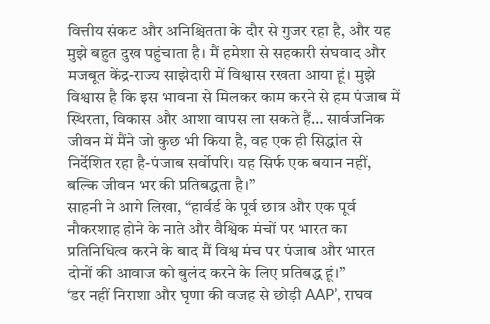वित्तीय संकट और अनिश्चितता के दौर से गुजर रहा है, और यह मुझे बहुत दुख पहुंचाता है। मैं हमेशा से सहकारी संघवाद और मजबूत केंद्र-राज्य साझेदारी में विश्वास रखता आया हूं। मुझे विश्वास है कि इस भावना से मिलकर काम करने से हम पंजाब में स्थिरता, विकास और आशा वापस ला सकते हैं… सार्वजनिक जीवन में मैंने जो कुछ भी किया है, वह एक ही सिद्धांत से निर्देशित रहा है-पंजाब सर्वोपरि। यह सिर्फ एक बयान नहीं, बल्कि जीवन भर की प्रतिबद्धता है।”
साहनी ने आगे लिखा, “हार्वर्ड के पूर्व छात्र और एक पूर्व नौकरशाह होने के नाते और वैश्विक मंचों पर भारत का प्रतिनिधित्व करने के बाद मैं विश्व मंच पर पंजाब और भारत दोनों की आवाज को बुलंद करने के लिए प्रतिबद्ध हूं।”
‘डर नहीं निराशा और घृणा की वजह से छोड़ी AAP’, राघव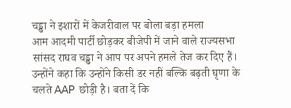चड्ढा ने इशारों में केजरीवाल पर बोला बड़ा हमला
आम आदमी पार्टी छोड़कर बीजेपी में जाने वाले राज्यसभा सांसद राघव चड्ढा ने आप पर अपने हमले तेज कर दिए हैं। उन्होंने कहा कि उन्होंने किसी डर नहीं बल्कि बढ़ती घृणा के चलते AAP छोड़ी है। बता दें कि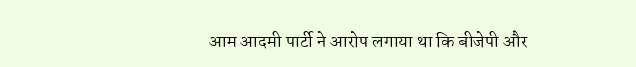आम आदमी पार्टी ने आरोप लगाया था कि बीजेपी और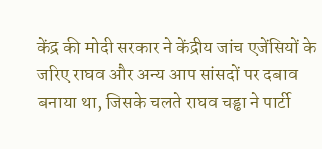केंद्र की मोदी सरकार ने केंद्रीय जांच एजेंसियों के जरिए राघव और अन्य आप सांसदों पर दबाव बनाया था, जिसके चलते राघव चड्ढा ने पार्टी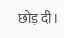छोड़ दी।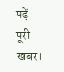पढ़ें पूरी खबर।